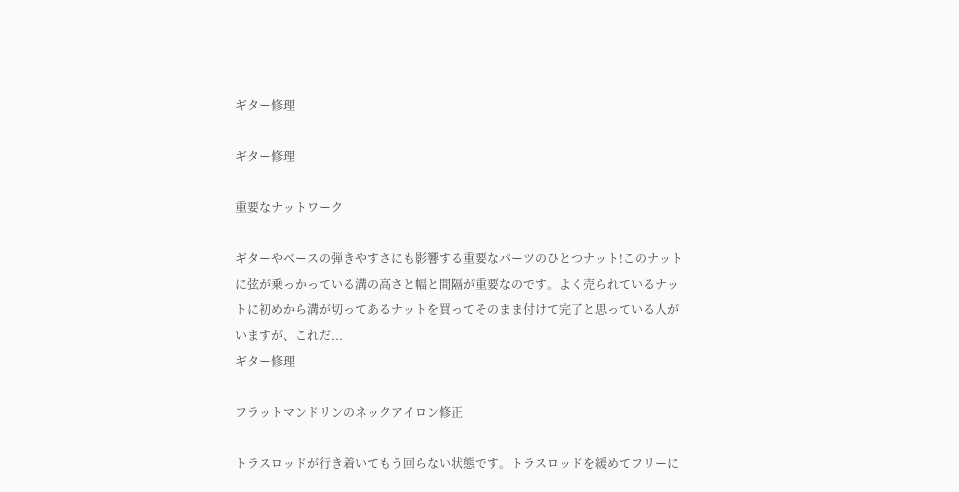ギター修理

ギター修理

重要なナットワーク

ギターやベースの弾きやすさにも影響する重要なパーツのひとつナット!このナットに弦が乗っかっている溝の高さと幅と間隔が重要なのです。よく売られているナットに初めから溝が切ってあるナットを買ってそのまま付けて完了と思っている人がいますが、これだ...
ギター修理

フラットマンドリンのネックアイロン修正

トラスロッドが行き着いてもう回らない状態です。トラスロッドを緩めてフリーに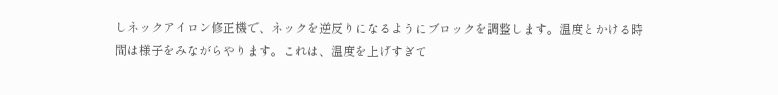しネックアイロン修正機で、ネックを逆反りになるようにブロックを調整します。温度とかける時間は様子をみながらやります。これは、温度を上げすぎて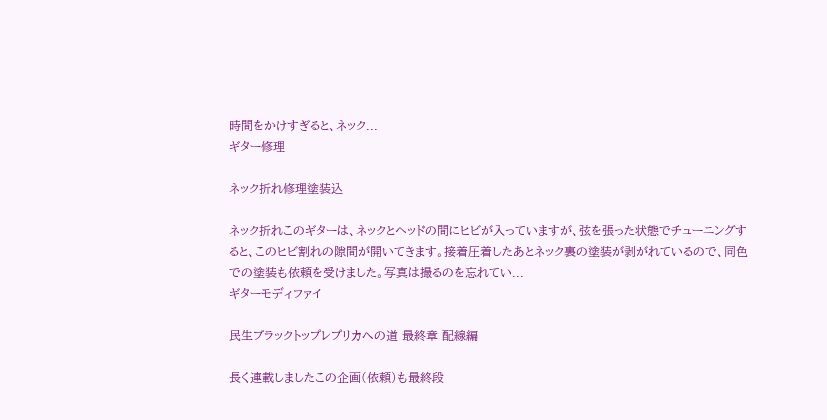時間をかけすぎると、ネック...
ギター修理

ネック折れ修理塗装込

ネック折れこのギターは、ネックとヘッドの間にヒビが入っていますが、弦を張った状態でチューニングすると、このヒビ割れの隙間が開いてきます。接着圧着したあとネック裏の塗装が剥がれているので、同色での塗装も依頼を受けました。写真は撮るのを忘れてい...
ギターモディファイ

民生ブラックトップレプリカへの道 最終章 配線編

長く連載しましたこの企画(依頼)も最終段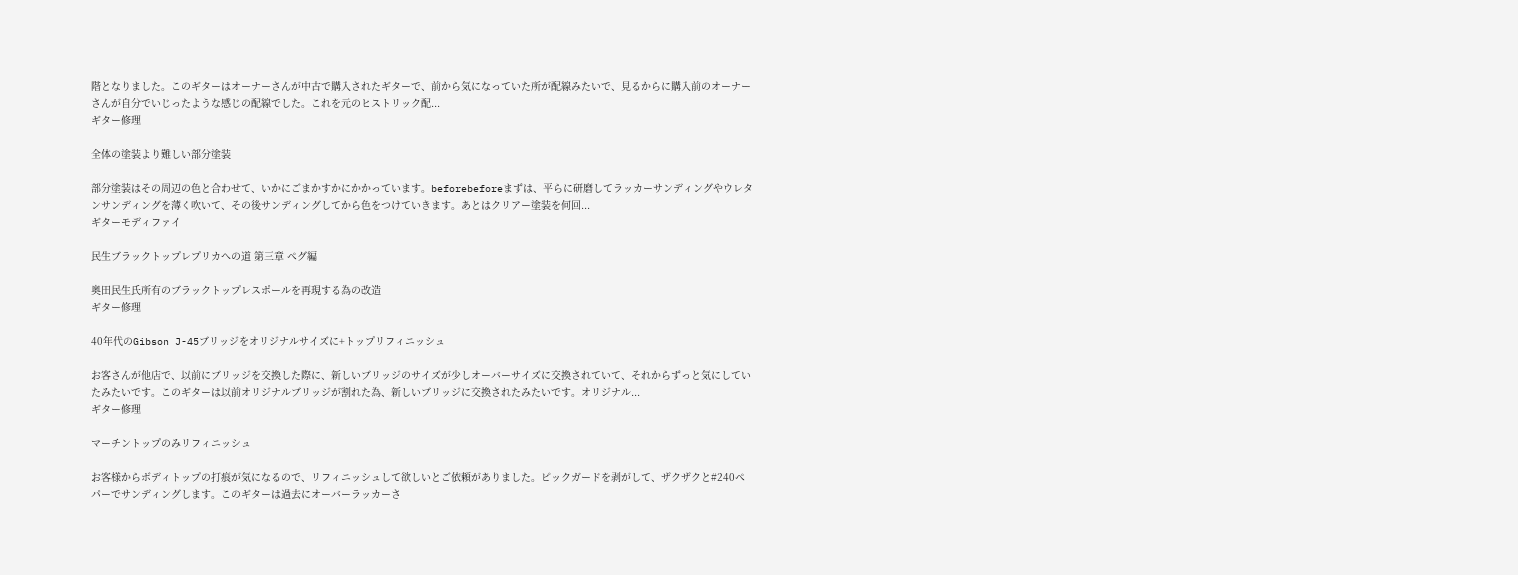階となりました。このギターはオーナーさんが中古で購入されたギターで、前から気になっていた所が配線みたいで、見るからに購入前のオーナーさんが自分でいじったような感じの配線でした。これを元のヒストリック配...
ギター修理

全体の塗装より難しい部分塗装

部分塗装はその周辺の色と合わせて、いかにごまかすかにかかっています。beforebeforeまずは、平らに研磨してラッカーサンディングやウレタンサンディングを薄く吹いて、その後サンディングしてから色をつけていきます。あとはクリアー塗装を何回...
ギターモディファイ

民生ブラックトップレプリカへの道 第三章 ペグ編

奥田民生氏所有のブラックトップレスポールを再現する為の改造
ギター修理

40年代のGibson J-45ブリッジをオリジナルサイズに+トップリフィニッシュ

お客さんが他店で、以前にブリッジを交換した際に、新しいブリッジのサイズが少しオーバーサイズに交換されていて、それからずっと気にしていたみたいです。このギターは以前オリジナルブリッジが割れた為、新しいブリッジに交換されたみたいです。オリジナル...
ギター修理

マーチントップのみリフィニッシュ

お客様からボディトップの打痕が気になるので、リフィニッシュして欲しいとご依頼がありました。ピックガードを剥がして、ザクザクと#240ペパーでサンディングします。このギターは過去にオーバーラッカーさ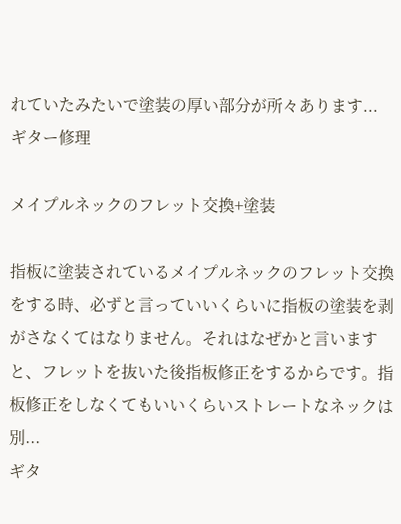れていたみたいで塗装の厚い部分が所々あります...
ギター修理

メイプルネックのフレット交換+塗装

指板に塗装されているメイプルネックのフレット交換をする時、必ずと言っていいくらいに指板の塗装を剥がさなくてはなりません。それはなぜかと言いますと、フレットを抜いた後指板修正をするからです。指板修正をしなくてもいいくらいストレートなネックは別...
ギタ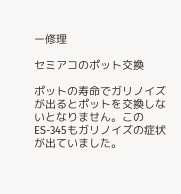ー修理

セミアコのポット交換

ポットの寿命でガリノイズが出るとポットを交換しないとなりません。このES-345もガリノイズの症状が出ていました。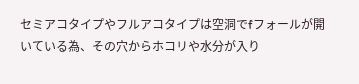セミアコタイプやフルアコタイプは空洞でfフォールが開いている為、その穴からホコリや水分が入り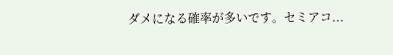ダメになる確率が多いです。セミアコ...